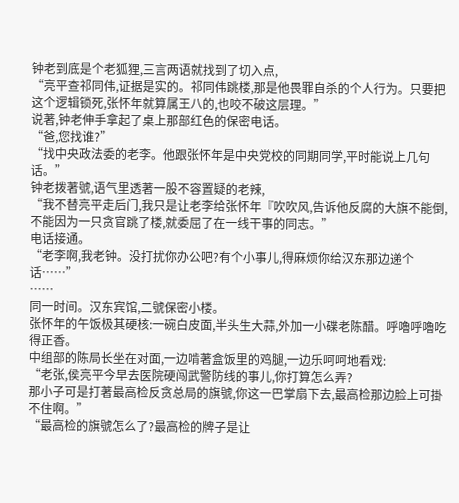钟老到底是个老狐狸,三言两语就找到了切入点,
“亮平查祁同伟,证据是实的。祁同伟跳楼,那是他畏罪自杀的个人行为。只要把这个逻辑锁死,张怀年就算属王八的,也咬不破这层理。”
说著,钟老伸手拿起了桌上那部红色的保密电话。
“爸,您找谁?”
“找中央政法委的老李。他跟张怀年是中央党校的同期同学,平时能说上几句话。”
钟老拨著號,语气里透著一股不容置疑的老辣,
“我不替亮平走后门,我只是让老李给张怀年『吹吹风,告诉他反腐的大旗不能倒,不能因为一只贪官跳了楼,就委屈了在一线干事的同志。”
电话接通。
“老李啊,我老钟。没打扰你办公吧?有个小事儿,得麻烦你给汉东那边递个话……”
……
同一时间。汉东宾馆,二號保密小楼。
张怀年的午饭极其硬核:一碗白皮面,半头生大蒜,外加一小碟老陈醋。呼嚕呼嚕吃得正香。
中组部的陈局长坐在对面,一边啃著盒饭里的鸡腿,一边乐呵呵地看戏:
“老张,侯亮平今早去医院硬闯武警防线的事儿,你打算怎么弄?
那小子可是打著最高检反贪总局的旗號,你这一巴掌扇下去,最高检那边脸上可掛不住啊。”
“最高检的旗號怎么了?最高检的牌子是让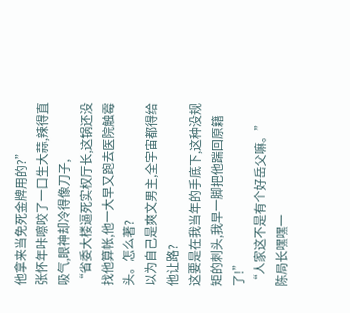他拿来当免死金牌用的?”
张怀年咔嚓咬了一口生大蒜,辣得直吸气,眼神却冷得像刀子,
“省委大楼逼死实权厅长,这锅还没找他算帐,他一大早又跑去医院触霉头。怎么著?
以为自己是爽文男主,全宇宙都得给他让路?
这要是在我当年的手底下,这种没规矩的刺头,我早一脚把他踹回原籍了!”
“人家这不是有个好岳父嘛。”
陈局长嘿嘿一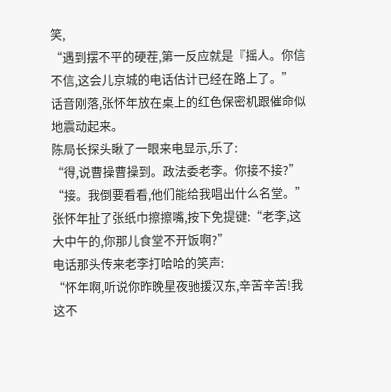笑,
“遇到摆不平的硬茬,第一反应就是『摇人。你信不信,这会儿京城的电话估计已经在路上了。”
话音刚落,张怀年放在桌上的红色保密机跟催命似地震动起来。
陈局长探头瞅了一眼来电显示,乐了:
“得,说曹操曹操到。政法委老李。你接不接?”
“接。我倒要看看,他们能给我唱出什么名堂。”
张怀年扯了张纸巾擦擦嘴,按下免提键:“老李,这大中午的,你那儿食堂不开饭啊?”
电话那头传来老李打哈哈的笑声:
“怀年啊,听说你昨晚星夜驰援汉东,辛苦辛苦!我这不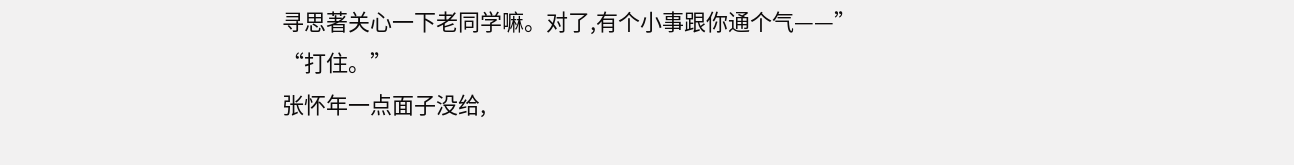寻思著关心一下老同学嘛。对了,有个小事跟你通个气——”
“打住。”
张怀年一点面子没给,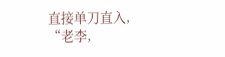直接单刀直入,
“老李,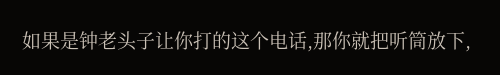如果是钟老头子让你打的这个电话,那你就把听筒放下,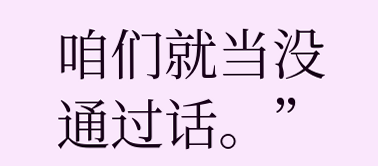咱们就当没通过话。”